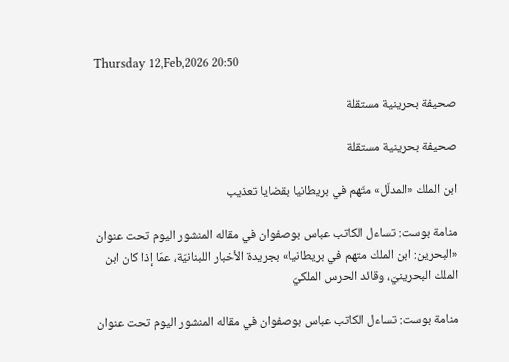Thursday 12,Feb,2026 20:50

صحيفة بحرينية مستقلة

صحيفة بحرينية مستقلة

ابن الملك «المدلّل» متّهم في بريطانيا بقضايا تعذيب

منامة بوست: تساءل الكاتب عباس بوصفوان في مقاله المنشور اليوم تحت عنوان «البحرين: ابن الملك متهم في بريطانيا» بجريدة الأخبار اللبنانيّة، عمّا إذا كان ابن الملك البحرينيّ، وقائد الحرس الملكيّ

منامة بوست: تساءل الكاتب عباس بوصفوان في مقاله المنشور اليوم تحت عنوان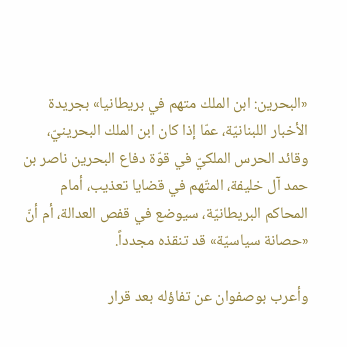«البحرين: ابن الملك متهم في بريطانيا» بجريدة الأخبار اللبنانيّة، عمّا إذا كان ابن الملك البحرينيّ، وقائد الحرس الملكيّ في قوّة دفاع البحرين ناصر بن حمد آل خليفة، المتّهم في قضايا تعذيب، أمام المحاكم البريطانيّة، سيوضع في قفص العدالة، أم أنّ «حصانة سياسيّة» قد تنقذه مجدداً.

وأعرب بوصفوان عن تفاؤله بعد قرار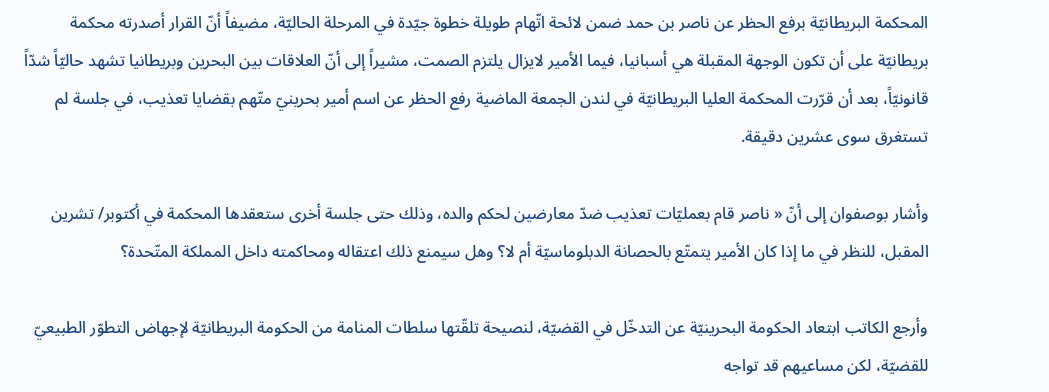المحكمة البريطانيّة برفع الحظر عن ناصر بن حمد ضمن لائحة اتّهام طويلة خطوة جيّدة في المرحلة الحاليّة، مضيفاً أنّ القرار أصدرته محكمة بريطانيّة على أن تكون الوجهة المقبلة هي أسبانيا، فيما الأمير لايزال يلتزم الصمت، مشيراً إلى أنّ العلاقات بين البحرين وبريطانيا تشهد حاليّاً شدّاً قانونيّاً، بعد أن قرّرت المحكمة العليا البريطانيّة في لندن الجمعة الماضية رفع الحظر عن اسم أمير بحرينيّ متّهم بقضايا تعذيب، في جلسة لم تستغرق سوى عشرين دقيقة.

وأشار بوصفوان إلى أنّ « ناصر قام بعمليّات تعذيب ضدّ معارضين لحكم والده، وذلك حتى جلسة أخرى ستعقدها المحكمة في أكتوبر/ تشرين المقبل، للنظر في ما إذا كان الأمير يتمتّع بالحصانة الدبلوماسيّة أم لا؟ وهل سيمنع ذلك اعتقاله ومحاكمته داخل المملكة المتّحدة؟

وأرجع الكاتب ابتعاد الحكومة البحرينيّة عن التدخّل في القضيّة، لنصيحة تلقّتها سلطات المنامة من الحكومة البريطانيّة لإجهاض التطوّر الطبيعيّ للقضيّة، لكن مساعيهم قد تواجه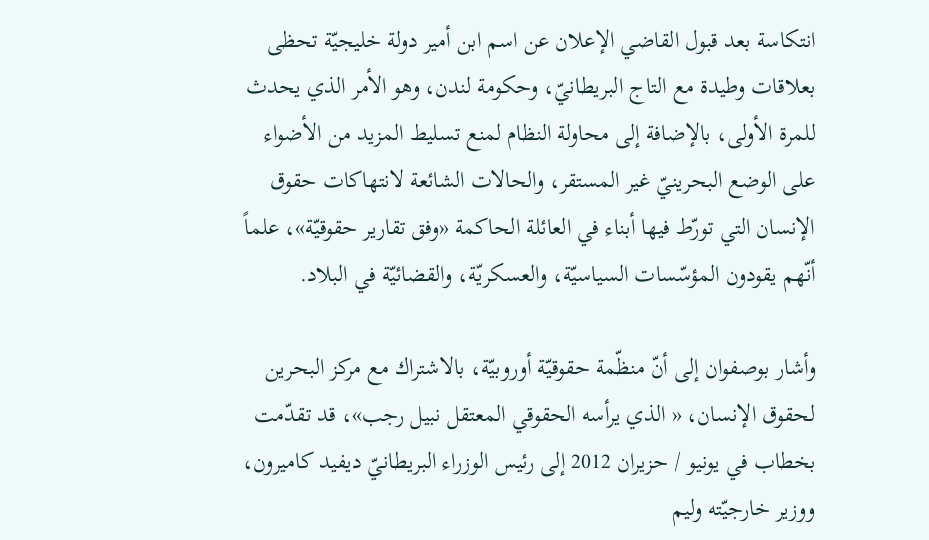انتكاسة بعد قبول القاضي الإعلان عن اسم ابن أمير دولة خليجيّة تحظى بعلاقات وطيدة مع التاج البريطانيّ، وحكومة لندن، وهو الأمر الذي يحدث للمرة الأولى، بالإضافة إلى محاولة النظام لمنع تسليط المزيد من الأضواء على الوضع البحرينيّ غير المستقر، والحالات الشائعة لانتهاكات حقوق الإنسان التي تورّط فيها أبناء في العائلة الحاكمة «وفق تقارير حقوقيّة»، علماً أنّهم يقودون المؤسّسات السياسيّة، والعسكريّة، والقضائيّة في البلاد.

وأشار بوصفوان إلى أنّ منظّمة حقوقيّة أوروبيّة، بالاشتراك مع مركز البحرين لحقوق الإنسان، « الذي يرأسه الحقوقي المعتقل نبيل رجب»، قد تقدّمت بخطاب في يونيو / حزيران 2012 إلى رئيس الوزراء البريطانيّ ديفيد كاميرون، ووزير خارجيّته وليم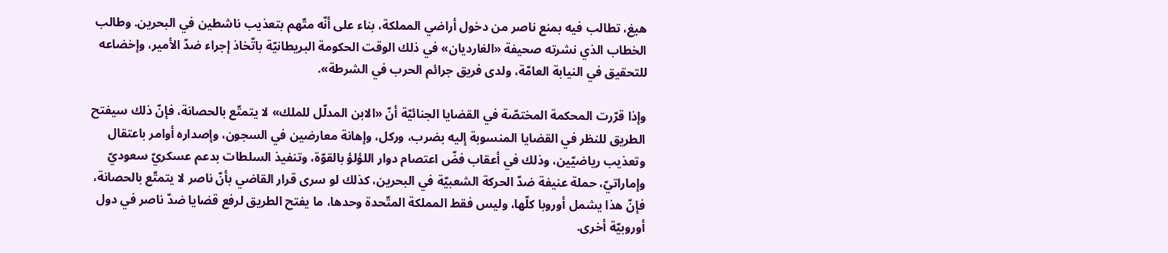هيغ، تطالب فيه بمنع ناصر من دخول أراضي المملكة، بناء على أنّه متّهم بتعذيب ناشطين في البحرين. وطالب الخطاب الذي نشرته صحيفة «الغارديان» في ذلك الوقت الحكومة البريطانيّة باتّخاذ إجراء ضدّ الأمير، وإخضاعه للتحقيق في النيابة العامّة، ولدى فريق جرائم الحرب في الشرطة».

وإذا قرّرت المحكمة المختصّة في القضايا الجنائيّة أنّ «الابن المدلّل للملك» لا يتمتّع بالحصانة، فإنّ ذلك سيفتح الطريق للنظر في القضايا المنسوبة إليه بضرب، وركل، وإهانة معارضين في السجون، وإصداره أوامر باعتقال وتعذيب رياضيّين، وذلك في أعقاب فضّ اعتصام دوار اللؤلؤ بالقوّة، وتنفيذ السلطات بدعم عسكريّ سعوديّ وإماراتيّ، حملة عنيفة ضدّ الحركة الشعبيّة في البحرين، كذلك لو سرى قرار القاضي بأنّ ناصر لا يتمتّع بالحصانة، فإنّ هذا يشمل أوروبا كلّها، وليس فقط المملكة المتّحدة وحدها، ما يفتح الطريق لرفع قضايا ضدّ ناصر في دول أوروبيّة أخرى.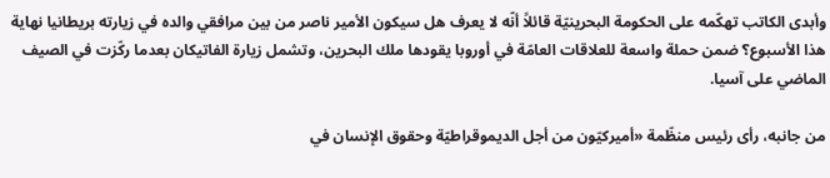وأبدى الكاتب تهكّمه على الحكومة البحرينيّة قائلاً أنّه لا يعرف هل سيكون الأمير ناصر من بين مرافقي والده في زيارته بريطانيا نهاية هذا الأسبوع؟ ضمن حملة واسعة للعلاقات العامّة في أوروبا يقودها ملك البحرين، وتشمل زيارة الفاتيكان بعدما ركّزت في الصيف الماضي على آسيا.

من جانبه، رأى رئيس منظّمة «أميركيّون من أجل الديموقراطيّة وحقوق الإنسان في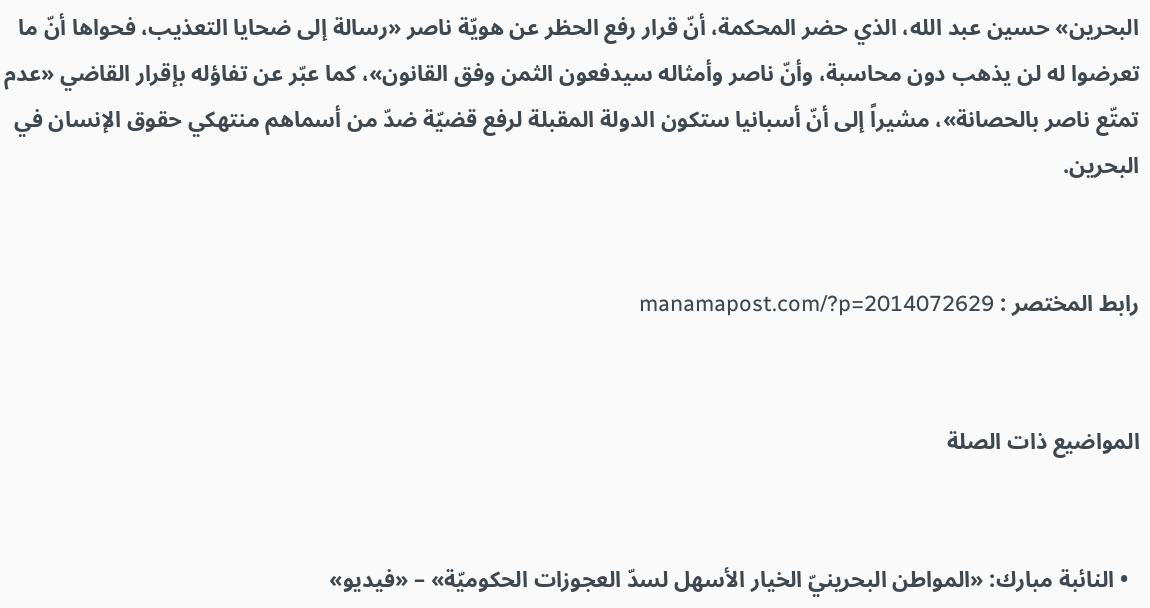البحرين» حسين عبد الله، الذي حضر المحكمة، أنّ قرار رفع الحظر عن هويّة ناصر «رسالة إلى ضحايا التعذيب، فحواها أنّ ما تعرضوا له لن يذهب دون محاسبة، وأنّ ناصر وأمثاله سيدفعون الثمن وفق القانون»، كما عبّر عن تفاؤله بإقرار القاضي «عدم تمتّع ناصر بالحصانة»، مشيراً إلى أنّ أسبانيا ستكون الدولة المقبلة لرفع قضيّة ضدّ من أسماهم منتهكي حقوق الإنسان في البحرين.


رابط المختصر : manamapost.com/?p=2014072629


المواضیع ذات الصلة


  • النائبة مبارك: «المواطن البحرينيّ الخيار الأسهل لسدّ العجوزات الحكوميّة» – «فيديو»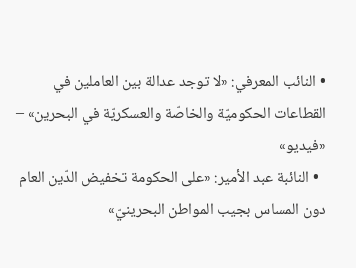• النائب المعرفي: «لا توجد عدالة بين العاملين في القطاعات الحكوميّة والخاصّة والعسكريّة في البحرين» – «فيديو»
  • النائبة عبد الأمير: «على الحكومة تخفيض الدّين العام دون المساس بجيب المواطن البحرينيّ»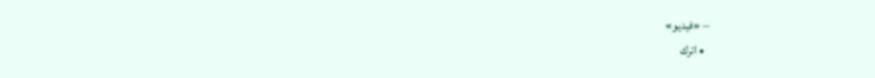– «فيديو»
  • اترك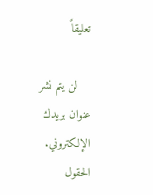تعليقاً

    لن يتم نشر عنوان بريدك الإلكتروني. الحقول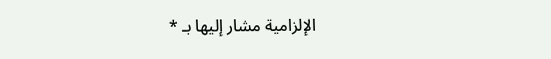الإلزامية مشار إليها بـ *